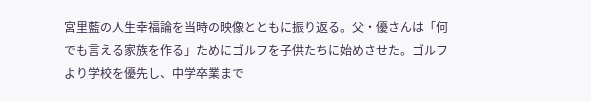宮里藍の人生幸福論を当時の映像とともに振り返る。父・優さんは「何でも言える家族を作る」ためにゴルフを子供たちに始めさせた。ゴルフより学校を優先し、中学卒業まで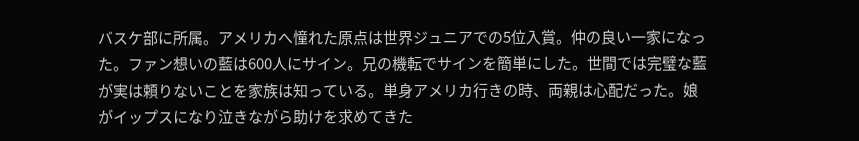バスケ部に所属。アメリカへ憧れた原点は世界ジュニアでの5位入賞。仲の良い一家になった。ファン想いの藍は600人にサイン。兄の機転でサインを簡単にした。世間では完璧な藍が実は頼りないことを家族は知っている。単身アメリカ行きの時、両親は心配だった。娘がイップスになり泣きながら助けを求めてきた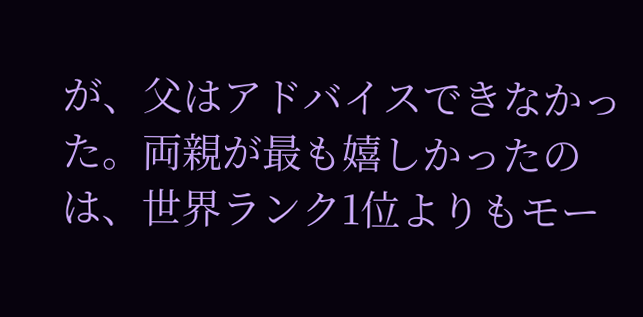が、父はアドバイスできなかった。両親が最も嬉しかったのは、世界ランク1位よりもモー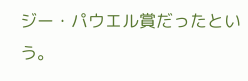ジー・パウエル賞だったという。